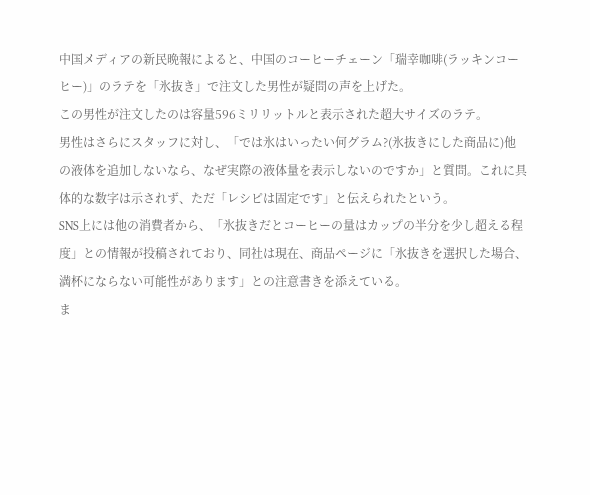中国メディアの新民晩報によると、中国のコーヒーチェーン「瑞幸咖啡(ラッキンコーヒー)」のラテを「氷抜き」で注文した男性が疑問の声を上げた。
この男性が注文したのは容量596ミリリットルと表示された超大サイズのラテ。
男性はさらにスタッフに対し、「では氷はいったい何グラム?(氷抜きにした商品に)他の液体を追加しないなら、なぜ実際の液体量を表示しないのですか」と質問。これに具体的な数字は示されず、ただ「レシピは固定です」と伝えられたという。
SNS上には他の消費者から、「氷抜きだとコーヒーの量はカップの半分を少し超える程度」との情報が投稿されており、同社は現在、商品ページに「氷抜きを選択した場合、満杯にならない可能性があります」との注意書きを添えている。
ま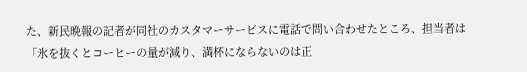た、新民晩報の記者が同社のカスタマーサービスに電話で問い合わせたところ、担当者は「氷を抜くとコーヒーの量が減り、満杯にならないのは正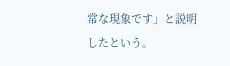常な現象です」と説明したという。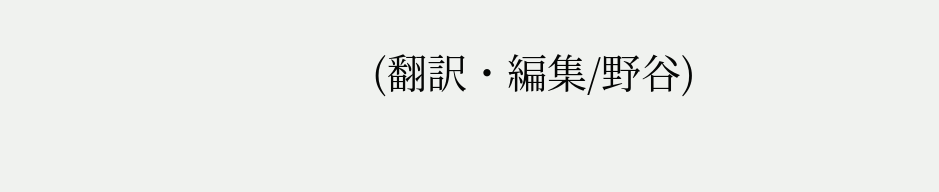(翻訳・編集/野谷)